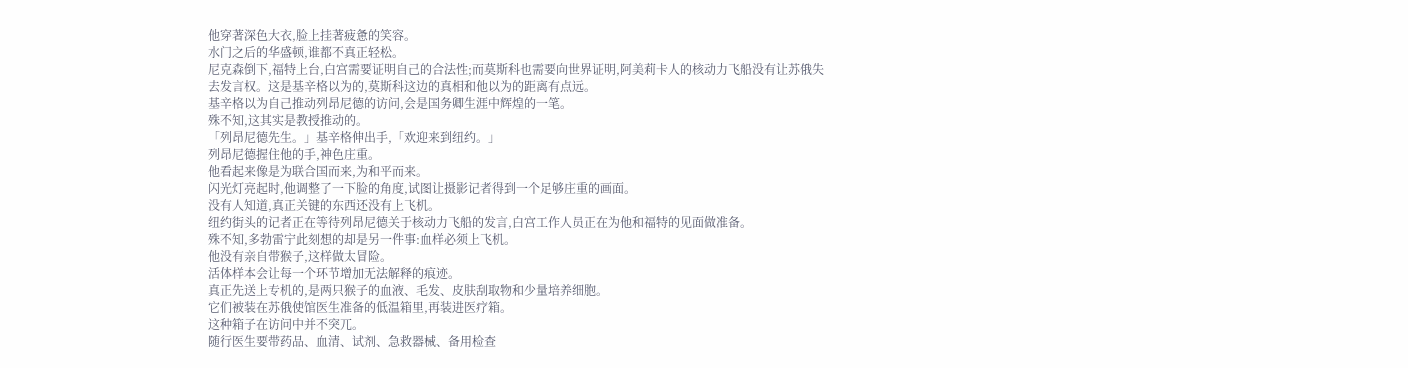他穿著深色大衣,脸上挂著疲惫的笑容。
水门之后的华盛顿,谁都不真正轻松。
尼克森倒下,福特上台,白宫需要证明自己的合法性;而莫斯科也需要向世界证明,阿美莉卡人的核动力飞船没有让苏俄失去发言权。这是基辛格以为的,莫斯科这边的真相和他以为的距离有点远。
基辛格以为自己推动列昂尼德的访问,会是国务卿生涯中辉煌的一笔。
殊不知,这其实是教授推动的。
「列昂尼德先生。」基辛格伸出手,「欢迎来到纽约。」
列昂尼德握住他的手,神色庄重。
他看起来像是为联合国而来,为和平而来。
闪光灯亮起时,他调整了一下脸的角度,试图让摄影记者得到一个足够庄重的画面。
没有人知道,真正关键的东西还没有上飞机。
纽约街头的记者正在等待列昂尼德关于核动力飞船的发言,白宫工作人员正在为他和福特的见面做准备。
殊不知,多勃雷宁此刻想的却是另一件事:血样必须上飞机。
他没有亲自带猴子,这样做太冒险。
活体样本会让每一个环节增加无法解释的痕迹。
真正先送上专机的,是两只猴子的血液、毛发、皮肤刮取物和少量培养细胞。
它们被装在苏俄使馆医生准备的低温箱里,再装进医疗箱。
这种箱子在访问中并不突兀。
随行医生要带药品、血清、试剂、急救器械、备用检查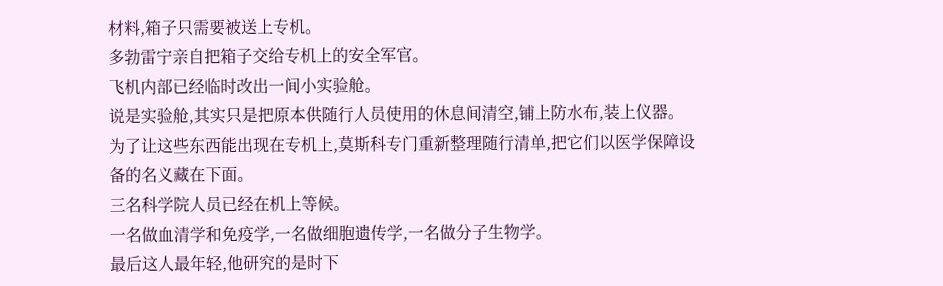材料,箱子只需要被送上专机。
多勃雷宁亲自把箱子交给专机上的安全军官。
飞机内部已经临时改出一间小实验舱。
说是实验舱,其实只是把原本供随行人员使用的休息间清空,铺上防水布,装上仪器。
为了让这些东西能出现在专机上,莫斯科专门重新整理随行清单,把它们以医学保障设备的名义藏在下面。
三名科学院人员已经在机上等候。
一名做血清学和免疫学,一名做细胞遗传学,一名做分子生物学。
最后这人最年轻,他研究的是时下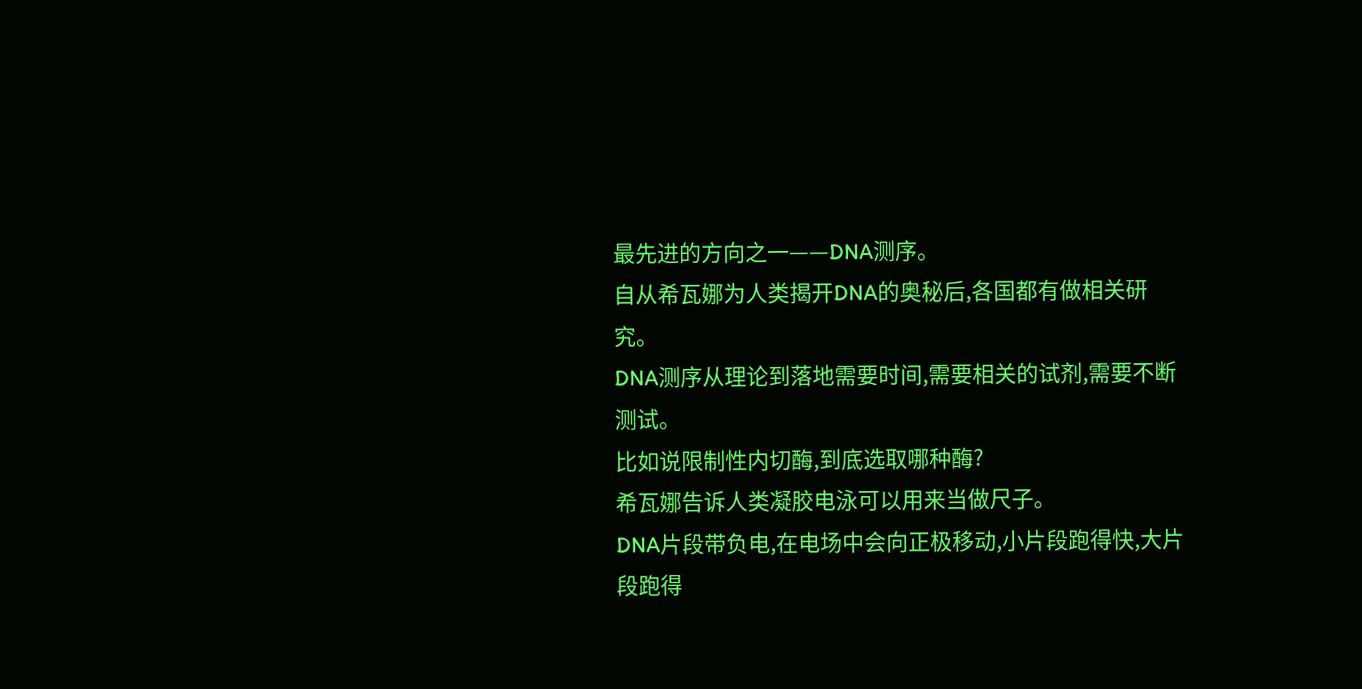最先进的方向之一——DNA测序。
自从希瓦娜为人类揭开DNA的奥秘后,各国都有做相关研究。
DNA测序从理论到落地需要时间,需要相关的试剂,需要不断测试。
比如说限制性内切酶,到底选取哪种酶?
希瓦娜告诉人类凝胶电泳可以用来当做尺子。
DNA片段带负电,在电场中会向正极移动,小片段跑得快,大片段跑得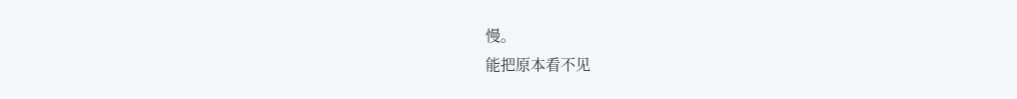慢。
能把原本看不见